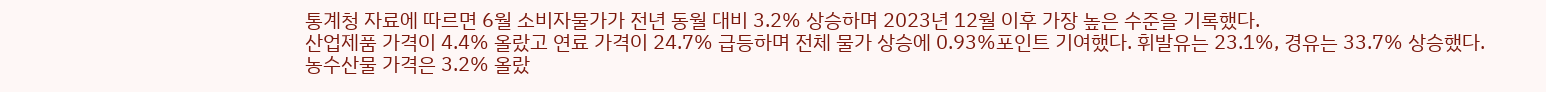통계청 자료에 따르면 6월 소비자물가가 전년 동월 대비 3.2% 상승하며 2023년 12월 이후 가장 높은 수준을 기록했다.
산업제품 가격이 4.4% 올랐고 연료 가격이 24.7% 급등하며 전체 물가 상승에 0.93%포인트 기여했다. 휘발유는 23.1%, 경유는 33.7% 상승했다.
농수산물 가격은 3.2% 올랐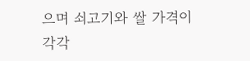으며 쇠고기와 쌀 가격이 각각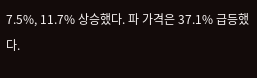7.5%, 11.7% 상승했다. 파 가격은 37.1% 급등했다.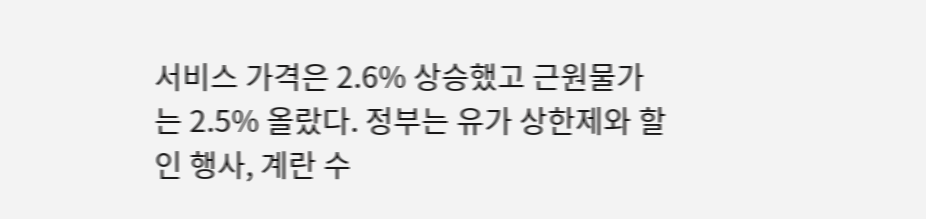서비스 가격은 2.6% 상승했고 근원물가는 2.5% 올랐다. 정부는 유가 상한제와 할인 행사, 계란 수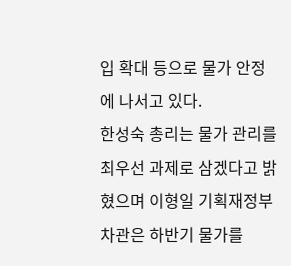입 확대 등으로 물가 안정에 나서고 있다.
한성숙 총리는 물가 관리를 최우선 과제로 삼겠다고 밝혔으며 이형일 기획재정부 차관은 하반기 물가를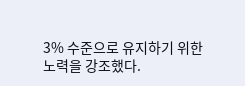3% 수준으로 유지하기 위한 노력을 강조했다.